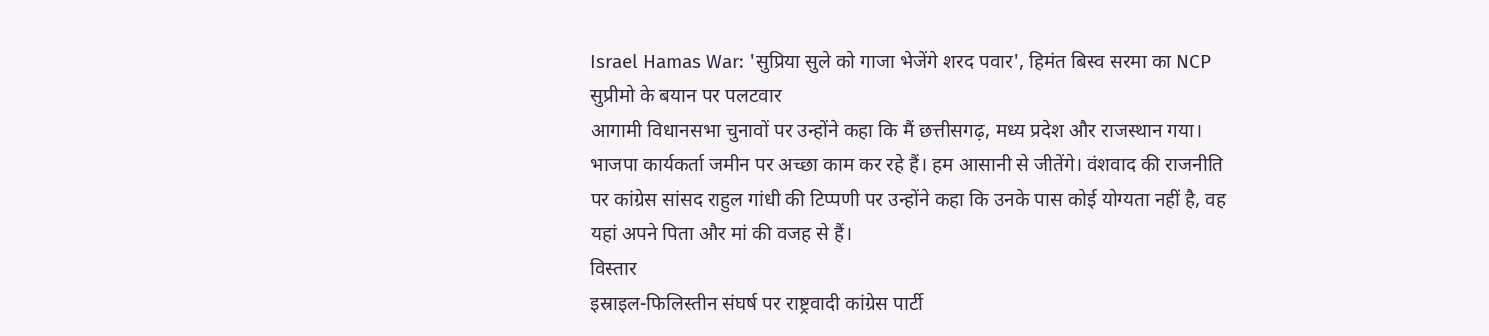Israel Hamas War: 'सुप्रिया सुले को गाजा भेजेंगे शरद पवार', हिमंत बिस्व सरमा का NCP सुप्रीमो के बयान पर पलटवार
आगामी विधानसभा चुनावों पर उन्होंने कहा कि मैं छत्तीसगढ़, मध्य प्रदेश और राजस्थान गया। भाजपा कार्यकर्ता जमीन पर अच्छा काम कर रहे हैं। हम आसानी से जीतेंगे। वंशवाद की राजनीति पर कांग्रेस सांसद राहुल गांधी की टिप्पणी पर उन्होंने कहा कि उनके पास कोई योग्यता नहीं है, वह यहां अपने पिता और मां की वजह से हैं।
विस्तार
इस्राइल-फिलिस्तीन संघर्ष पर राष्ट्रवादी कांग्रेस पार्टी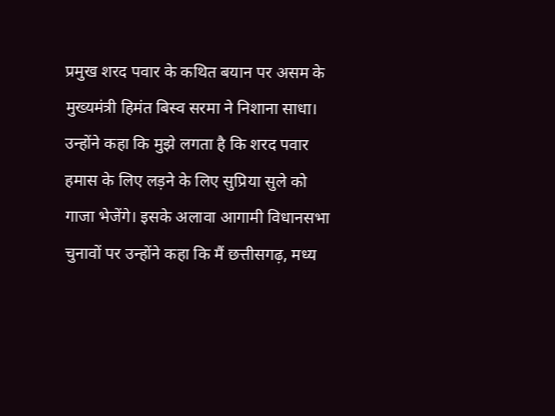प्रमुख शरद पवार के कथित बयान पर असम के मुख्यमंत्री हिमंत बिस्व सरमा ने निशाना साधा। उन्होंने कहा कि मुझे लगता है कि शरद पवार हमास के लिए लड़ने के लिए सुप्रिया सुले को गाजा भेजेंगे। इसके अलावा आगामी विधानसभा चुनावों पर उन्होंने कहा कि मैं छत्तीसगढ़, मध्य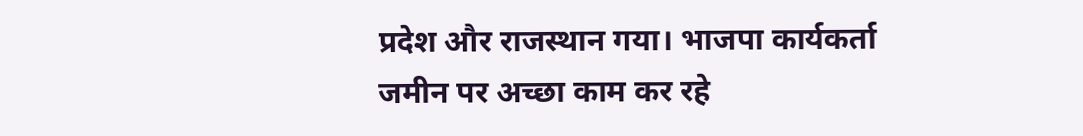प्रदेश और राजस्थान गया। भाजपा कार्यकर्ता जमीन पर अच्छा काम कर रहे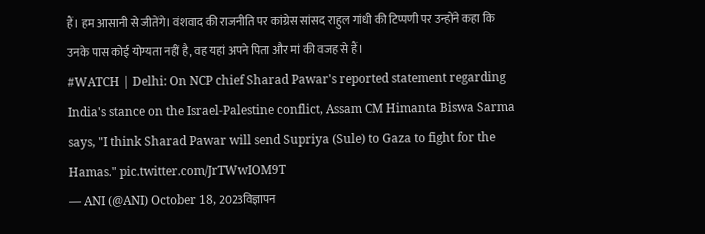हैं। हम आसानी से जीतेंगे। वंशवाद की राजनीति पर कांग्रेस सांसद राहुल गांधी की टिप्पणी पर उन्होंने कहा कि उनके पास कोई योग्यता नहीं है, वह यहां अपने पिता और मां की वजह से हैं।
#WATCH | Delhi: On NCP chief Sharad Pawar's reported statement regarding India's stance on the Israel-Palestine conflict, Assam CM Himanta Biswa Sarma says, "I think Sharad Pawar will send Supriya (Sule) to Gaza to fight for the Hamas." pic.twitter.com/JrTWwIOM9T
— ANI (@ANI) October 18, 2023विज्ञापन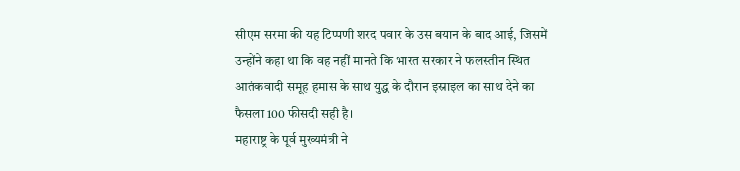सीएम सरमा की यह टिप्पणी शरद पवार के उस बयान के बाद आई, जिसमें उन्होंने कहा था कि वह नहीं मानते कि भारत सरकार ने फलस्तीन स्थित आतंकवादी समूह हमास के साथ युद्ध के दौरान इस्राइल का साथ देने का फैसला 100 फीसदी सही है।
महाराष्ट्र के पूर्व मुख्यमंत्री ने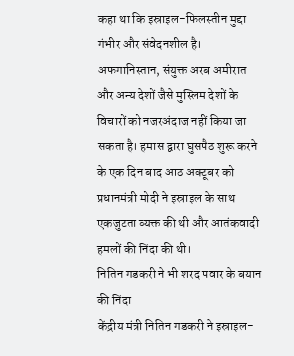कहा था कि इस्राइल-फिलस्तीन मुद्दा गंभीर और संवेदनशील है। अफगानिस्तान, संयुक्त अरब अमीरात और अन्य देशों जैसे मुस्लिम देशों के विचारों को नजरअंदाज नहीं किया जा सकता है। हमास द्वारा घुसपैठ शुरू करने के एक दिन बाद आठ अक्टूबर को प्रधानमंत्री मोदी ने इस्राइल के साथ एकजुटता व्यक्त की थी और आतंकवादी हमलों की निंदा की थी।
नितिन गडकरी ने भी शरद पवार के बयान की निंदा
केंद्रीय मंत्री नितिन गडकरी ने इस्राइल-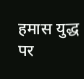हमास युद्ध पर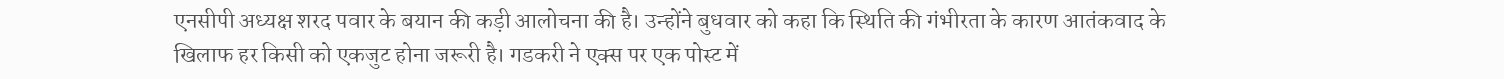एनसीपी अध्यक्ष शरद पवार के बयान की कड़ी आलोचना की है। उन्होंने बुधवार को कहा कि स्थिति की गंभीरता के कारण आतंकवाद के खिलाफ हर किसी को एकजुट होना जरूरी है। गडकरी ने एक्स पर एक पोस्ट में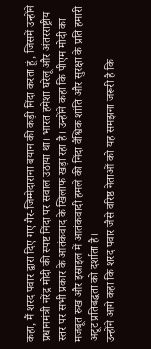कहा, मैं शरद पवार द्वारा दिए गए गैर-जिम्मेदाराना बयान की कड़ी निंदा करता हूं, जिसमें उन्होंने प्रधानमंत्री नरेंद्र मोदी की स्पष्ट निंदा पर सवाल उठाया था। भारत हमेशा घरेलू और अंतरराष्ट्रीय स्तर पर सभी प्रकार के आतंकवाद के खिलाफ खड़ा रहा है। उन्होंने कहा कि पीएम मोदी का मजबूत रुख और इस्राइल में आतंकवादी हमले की निंदा वैश्विक शांति और सुरक्षा के प्रति हमारी अटूट प्रतिबद्धता को दर्शाता है।
उन्होंने आगे कहा कि शरद पवार जैसे वरिष्ठ नेताओं को यह समझना जरूरी है कि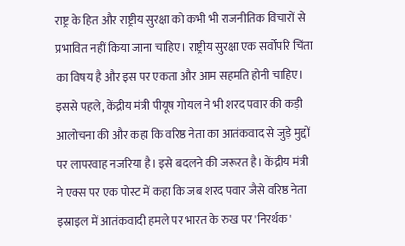राष्ट्र के हित और राष्ट्रीय सुरक्षा को कभी भी राजनीतिक विचारों से प्रभावित नहीं किया जाना चाहिए। राष्ट्रीय सुरक्षा एक सर्वोपरि चिंता का विषय है और इस पर एकता और आम सहमति होनी चाहिए।
इससे पहले, केंद्रीय मंत्री पीयूष गोयल ने भी शरद पवार की कड़ी आलोचना की और कहा कि वरिष्ठ नेता का आतंकवाद से जुड़े मुद्दों पर लापरवाह नजरिया है। इसे बदलने की जरूरत है। केंद्रीय मंत्री ने एक्स पर एक पोस्ट में कहा कि जब शरद पवार जैसे वरिष्ठ नेता इस्राइल में आतंकवादी हमले पर भारत के रुख पर 'निरर्थक'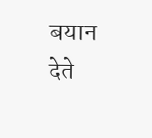बयान देते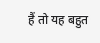हैं तो यह बहुत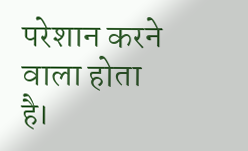परेशान करने वाला होता है।